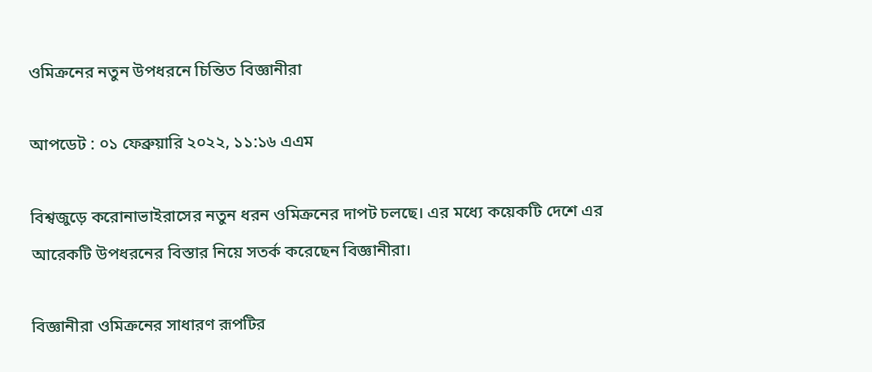ওমিক্রনের নতুন উপধরনে চিন্তিত বিজ্ঞানীরা

আপডেট : ০১ ফেব্রুয়ারি ২০২২, ১১:১৬ এএম

বিশ্বজুড়ে করোনাভাইরাসের নতুন ধরন ওমিক্রনের দাপট চলছে। এর মধ্যে কয়েকটি দেশে এর আরেকটি উপধরনের বিস্তার নিয়ে সতর্ক করেছেন বিজ্ঞানীরা।

বিজ্ঞানীরা ওমিক্রনের সাধারণ রূপটির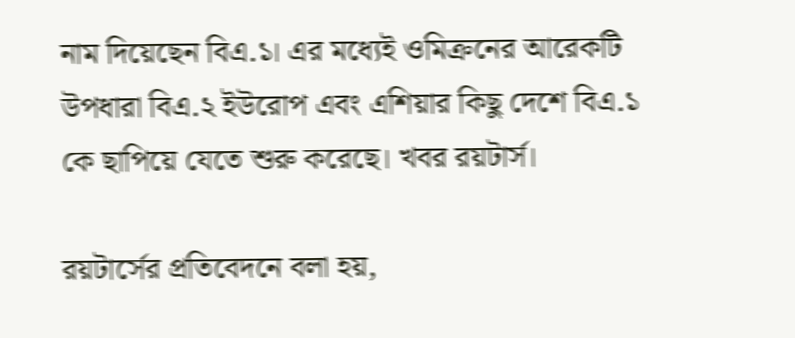নাম দিয়েছেন বিএ.১। এর মধ্যেই ওমিক্রনের আরেকটি উপধারা বিএ.২ ইউরোপ এবং এশিয়ার কিছু দেশে বিএ.১ কে ছাপিয়ে যেতে শুরু করেছে। খবর রয়টার্স।

রয়টার্সের প্রতিবেদনে বলা হয়,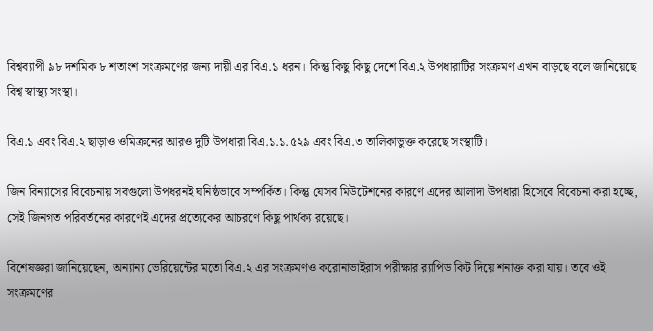বিশ্বব্যাপী ৯৮ দশমিক ৮ শতাংশ সংক্রমণের জন্য দায়ী এর বিএ.১ ধরন। কিন্তু কিছু কিছু দেশে বিএ.২ উপধারাটির সংক্রমণ এখন বাড়ছে বলে জানিয়েছে বিশ্ব স্বাস্থ্য সংস্থা।

বিএ.১ এবং বিএ.২ ছাড়াও ওমিক্রনের আরও দুটি উপধারা বিএ.১.১.৫২৯ এবং বিএ.৩ তালিকাভুক্ত করেছে সংস্থাটি।

জিন বিন্যাসের বিবেচনায় সবগুলো উপধরনই ঘনিষ্ঠভাবে সম্পর্কিত। কিন্তু যেসব মিউটেশনের কারণে এদের আলাদা উপধারা হিসেবে বিবেচনা করা হচ্ছে, সেই জিনগত পরিবর্তনের কারণেই এদের প্রত্যেকের আচরণে কিছু পার্থক্য রয়েছে।

বিশেষজ্ঞরা জানিয়েছেন, অন্যান্য ভেরিয়েন্টের মতো বিএ.২ এর সংক্রমণও করোনাভাইরাস পরীক্ষার র‌্যাপিড কিট দিয়ে শনাক্ত করা যায়। তবে ওই সংক্রমণের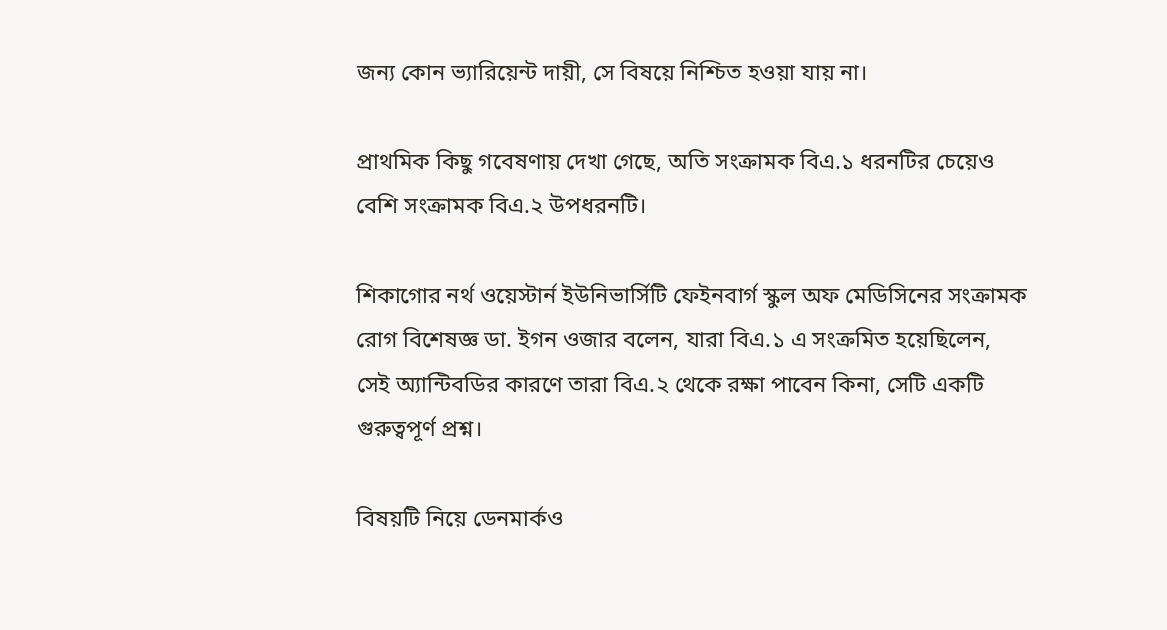জন্য কোন ভ্যারিয়েন্ট দায়ী, সে বিষয়ে নিশ্চিত হওয়া যায় না।

প্রাথমিক কিছু গবেষণায় দেখা গেছে, অতি সংক্রামক বিএ.১ ধরনটির চেয়েও বেশি সংক্রামক বিএ.২ উপধরনটি।

শিকাগোর নর্থ ওয়েস্টার্ন ইউনিভার্সিটি ফেইনবার্গ স্কুল অফ মেডিসিনের সংক্রামক রোগ বিশেষজ্ঞ ডা. ইগন ওজার বলেন, যারা বিএ.১ এ সংক্রমিত হয়েছিলেন, সেই অ্যান্টিবডির কারণে তারা বিএ.২ থেকে রক্ষা পাবেন কিনা, সেটি একটি গুরুত্বপূর্ণ প্রশ্ন।

বিষয়টি নিয়ে ডেনমার্কও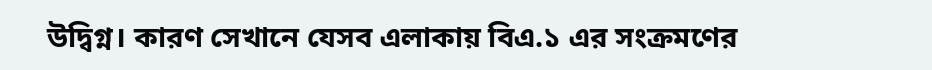উদ্বিগ্ন। কারণ সেখানে যেসব এলাকায় বিএ.১ এর সংক্রমণের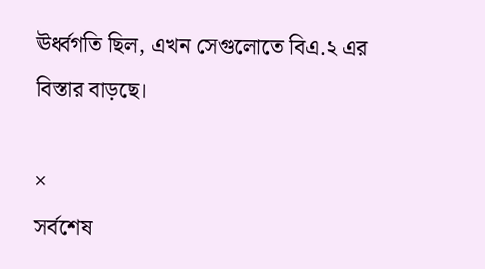ঊর্ধ্বগতি ছিল, এখন সেগুলোতে বিএ.২ এর বিস্তার বাড়ছে।

×
সর্বশেষ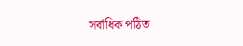সর্বাধিক পঠিত